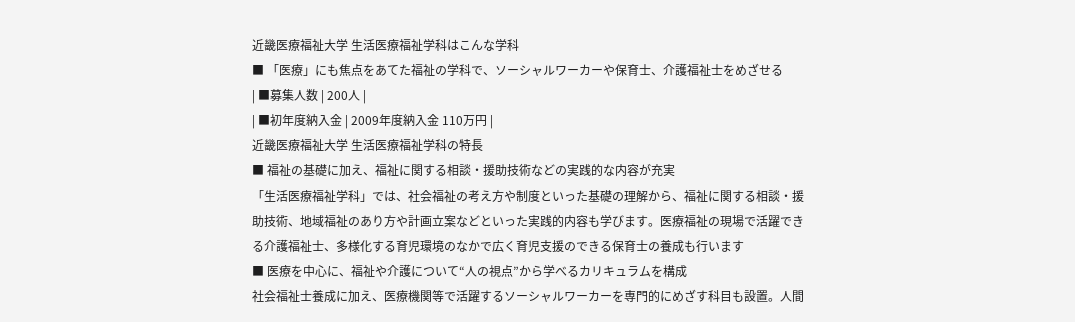近畿医療福祉大学 生活医療福祉学科はこんな学科
■ 「医療」にも焦点をあてた福祉の学科で、ソーシャルワーカーや保育士、介護福祉士をめざせる
| ■募集人数 | 200人 |
| ■初年度納入金 | 2009年度納入金 110万円 |
近畿医療福祉大学 生活医療福祉学科の特長
■ 福祉の基礎に加え、福祉に関する相談・援助技術などの実践的な内容が充実
「生活医療福祉学科」では、社会福祉の考え方や制度といった基礎の理解から、福祉に関する相談・援助技術、地域福祉のあり方や計画立案などといった実践的内容も学びます。医療福祉の現場で活躍できる介護福祉士、多様化する育児環境のなかで広く育児支援のできる保育士の養成も行います
■ 医療を中心に、福祉や介護について“人の視点”から学べるカリキュラムを構成
社会福祉士養成に加え、医療機関等で活躍するソーシャルワーカーを専門的にめざす科目も設置。人間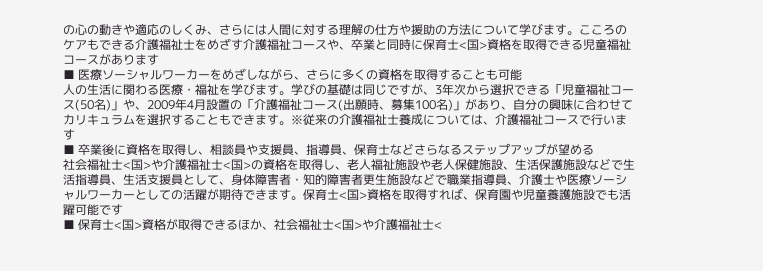の心の動きや適応のしくみ、さらには人間に対する理解の仕方や援助の方法について学びます。こころのケアもできる介護福祉士をめざす介護福祉コースや、卒業と同時に保育士<国>資格を取得できる児童福祉コースがあります
■ 医療ソーシャルワーカーをめざしながら、さらに多くの資格を取得することも可能
人の生活に関わる医療・福祉を学びます。学びの基礎は同じですが、3年次から選択できる「児童福祉コース(50名)」や、2009年4月設置の「介護福祉コース(出願時、募集100名)」があり、自分の興味に合わせてカリキュラムを選択することもできます。※従来の介護福祉士養成については、介護福祉コースで行います
■ 卒業後に資格を取得し、相談員や支援員、指導員、保育士などさらなるステップアップが望める
社会福祉士<国>や介護福祉士<国>の資格を取得し、老人福祉施設や老人保健施設、生活保護施設などで生活指導員、生活支援員として、身体障害者・知的障害者更生施設などで職業指導員、介護士や医療ソーシャルワーカーとしての活躍が期待できます。保育士<国>資格を取得すれば、保育園や児童養護施設でも活躍可能です
■ 保育士<国>資格が取得できるほか、社会福祉士<国>や介護福祉士<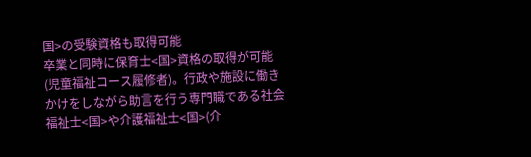国>の受験資格も取得可能
卒業と同時に保育士<国>資格の取得が可能(児童福祉コース履修者)。行政や施設に働きかけをしながら助言を行う専門職である社会福祉士<国>や介護福祉士<国>(介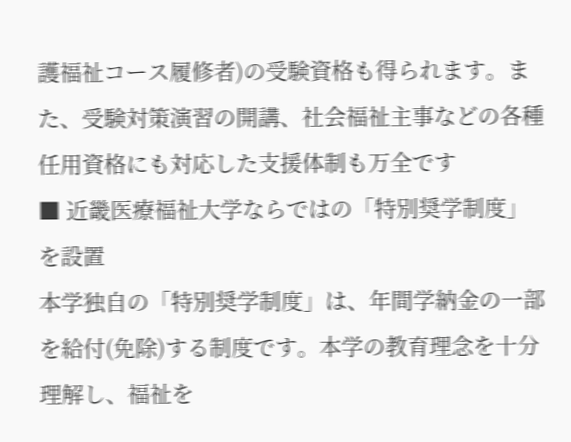護福祉コース履修者)の受験資格も得られます。また、受験対策演習の開講、社会福祉主事などの各種任用資格にも対応した支援体制も万全です
■ 近畿医療福祉大学ならではの「特別奨学制度」を設置
本学独自の「特別奨学制度」は、年間学納金の一部を給付(免除)する制度です。本学の教育理念を十分理解し、福祉を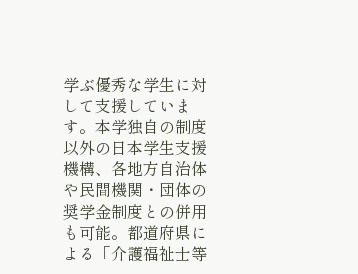学ぶ優秀な学生に対して支援しています。本学独自の制度以外の日本学生支援機構、各地方自治体や民間機関・団体の奨学金制度との併用も可能。都道府県による「介護福祉士等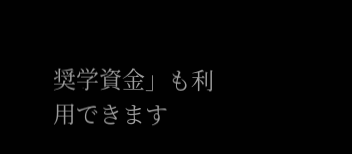奨学資金」も利用できます